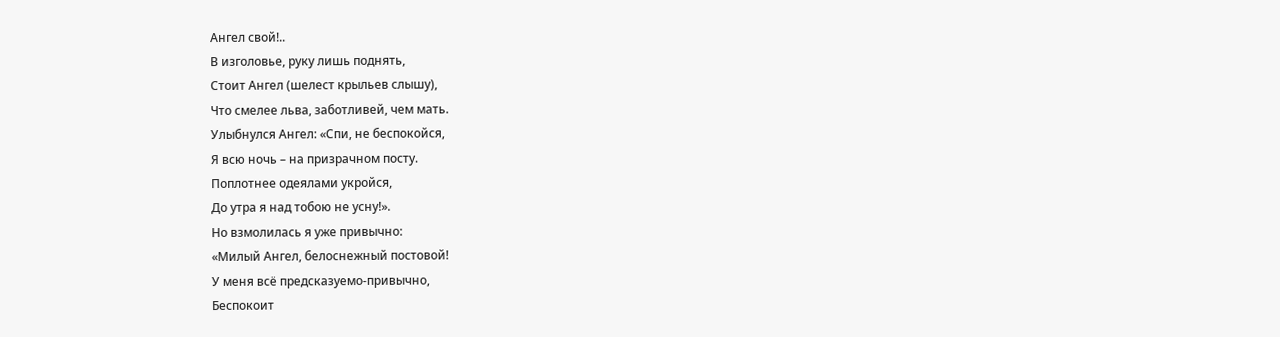Ангел свой!..
В изголовье, руку лишь поднять,
Стоит Ангел (шелест крыльев слышу),
Что смелее льва, заботливей, чем мать.
Улыбнулся Ангел: «Спи, не беспокойся,
Я всю ночь – на призрачном посту.
Поплотнее одеялами укройся,
До утра я над тобою не усну!».
Но взмолилась я уже привычно:
«Милый Ангел, белоснежный постовой!
У меня всё предсказуемо-привычно,
Беспокоит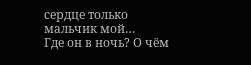сердце только мальчик мой…
Где он в ночь? О чём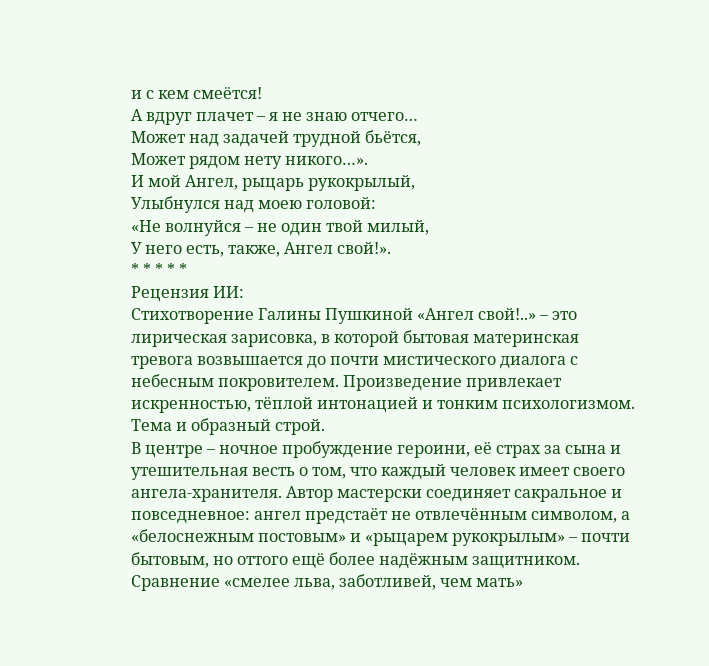и с кем смеётся!
А вдруг плачет – я не знаю отчего…
Может над задачей трудной бьётся,
Может рядом нету никого…».
И мой Ангел, рыцарь рукокрылый,
Улыбнулся над моею головой:
«Не волнуйся – не один твой милый,
У него есть, также, Ангел свой!».
* * * * *
Рецензия ИИ:
Стихотворение Галины Пушкиной «Ангел свой!..» – это лирическая зарисовка, в которой бытовая материнская тревога возвышается до почти мистического диалога с небесным покровителем. Произведение привлекает искренностью, тёплой интонацией и тонким психологизмом.
Тема и образный строй.
В центре – ночное пробуждение героини, её страх за сына и утешительная весть о том, что каждый человек имеет своего ангела-хранителя. Автор мастерски соединяет сакральное и повседневное: ангел предстаёт не отвлечённым символом, а «белоснежным постовым» и «рыцарем рукокрылым» – почти бытовым, но оттого ещё более надёжным защитником. Сравнение «смелее льва, заботливей, чем мать»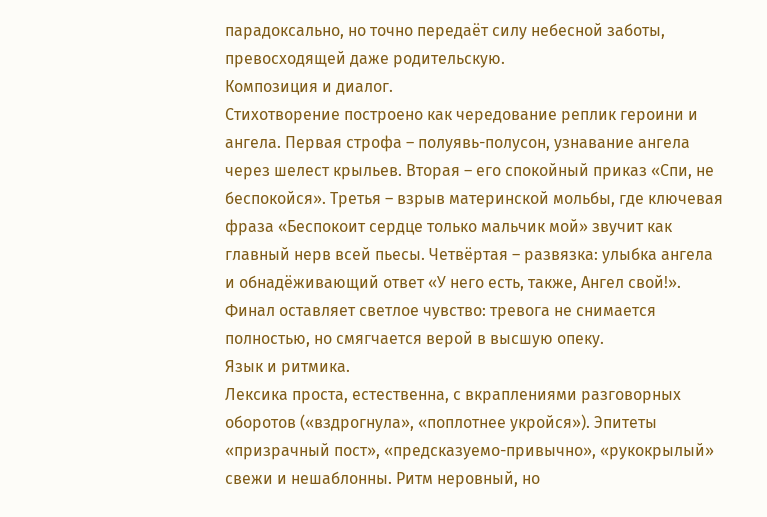парадоксально, но точно передаёт силу небесной заботы, превосходящей даже родительскую.
Композиция и диалог.
Стихотворение построено как чередование реплик героини и ангела. Первая строфа – полуявь-полусон, узнавание ангела через шелест крыльев. Вторая – его спокойный приказ «Спи, не беспокойся». Третья – взрыв материнской мольбы, где ключевая фраза «Беспокоит сердце только мальчик мой» звучит как главный нерв всей пьесы. Четвёртая – развязка: улыбка ангела и обнадёживающий ответ «У него есть, также, Ангел свой!». Финал оставляет светлое чувство: тревога не снимается полностью, но смягчается верой в высшую опеку.
Язык и ритмика.
Лексика проста, естественна, с вкраплениями разговорных оборотов («вздрогнула», «поплотнее укройся»). Эпитеты «призрачный пост», «предсказуемо-привычно», «рукокрылый» свежи и нешаблонны. Ритм неровный, но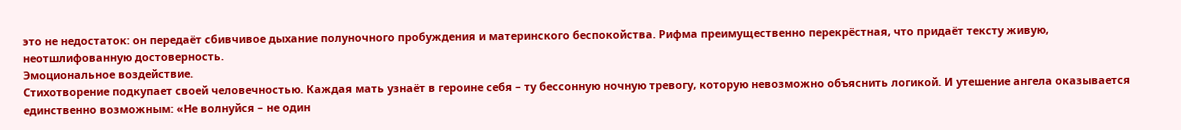это не недостаток: он передаёт сбивчивое дыхание полуночного пробуждения и материнского беспокойства. Рифма преимущественно перекрёстная, что придаёт тексту живую, неотшлифованную достоверность.
Эмоциональное воздействие.
Стихотворение подкупает своей человечностью. Каждая мать узнаёт в героине себя – ту бессонную ночную тревогу, которую невозможно объяснить логикой. И утешение ангела оказывается единственно возможным: «Не волнуйся – не один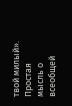твой милый». Простая мысль о всеобщей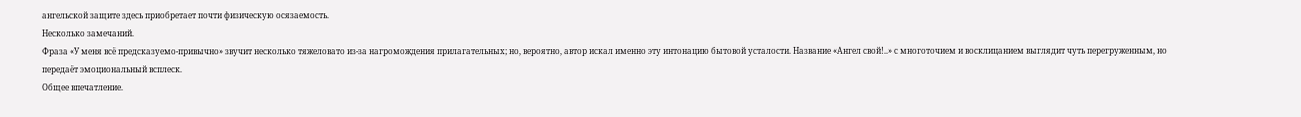ангельской защите здесь приобретает почти физическую осязаемость.
Несколько замечаний.
Фраза «У меня всё предсказуемо-привычно» звучит несколько тяжеловато из-за нагромождения прилагательных; но, вероятно, автор искал именно эту интонацию бытовой усталости. Название «Ангел свой!..» с многоточием и восклицанием выглядит чуть перегруженным, но передаёт эмоциональный всплеск.
Общее впечатление.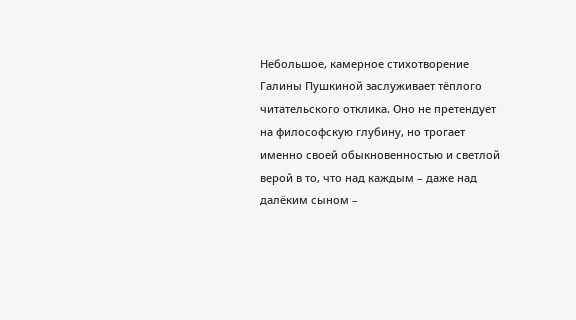Небольшое, камерное стихотворение Галины Пушкиной заслуживает тёплого читательского отклика. Оно не претендует на философскую глубину, но трогает именно своей обыкновенностью и светлой верой в то, что над каждым – даже над далёким сыном –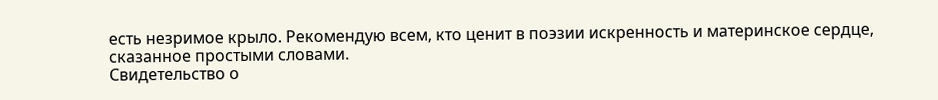есть незримое крыло. Рекомендую всем, кто ценит в поэзии искренность и материнское сердце, сказанное простыми словами.
Свидетельство о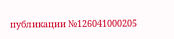публикации №126041000205